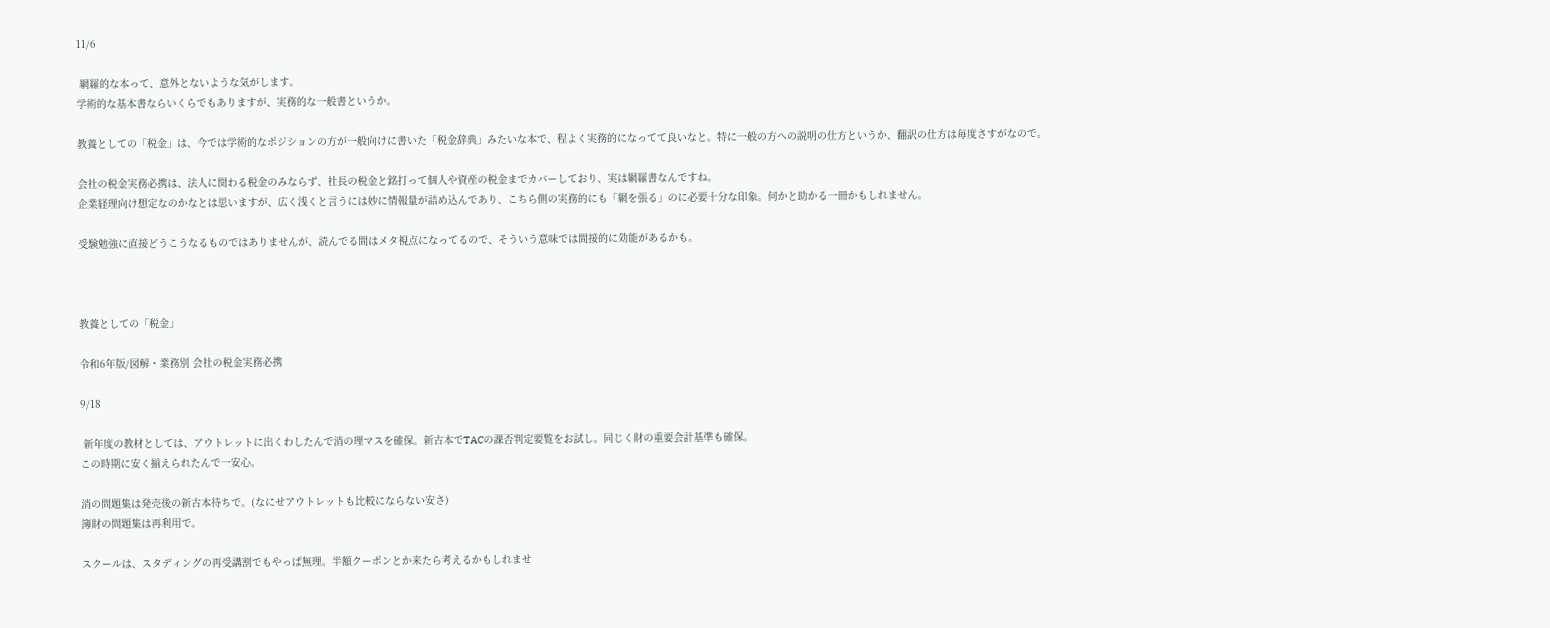11/6

 網羅的な本って、意外とないような気がします。
学術的な基本書ならいくらでもありますが、実務的な一般書というか。

教養としての「税金」は、今では学術的なポジションの方が一般向けに書いた「税金辞典」みたいな本で、程よく実務的になってて良いなと。特に一般の方への説明の仕方というか、翻訳の仕方は毎度さすがなので。

会社の税金実務必携は、法人に関わる税金のみならず、社長の税金と銘打って個人や資産の税金までカバーしており、実は網羅書なんですね。
企業経理向け想定なのかなとは思いますが、広く浅くと言うには妙に情報量が詰め込んであり、こちら側の実務的にも「網を張る」のに必要十分な印象。何かと助かる一冊かもしれません。

受験勉強に直接どうこうなるものではありませんが、読んでる間はメタ視点になってるので、そういう意味では間接的に効能があるかも。



教養としての「税金」

令和6年版/図解・業務別 会社の税金実務必携

9/18

 新年度の教材としては、アウトレットに出くわしたんで消の理マスを確保。新古本でTACの課否判定要覧をお試し。同じく財の重要会計基準も確保。
この時期に安く揃えられたんで一安心。

消の問題集は発売後の新古本待ちで。(なにせアウトレットも比較にならない安さ)
簿財の問題集は再利用で。

スクールは、スタディングの再受講割でもやっぱ無理。半額クーポンとか来たら考えるかもしれませ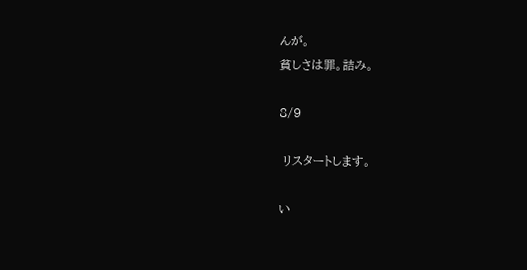んが。
貧しさは罪。詰み。

8/9

 リスタートします。

い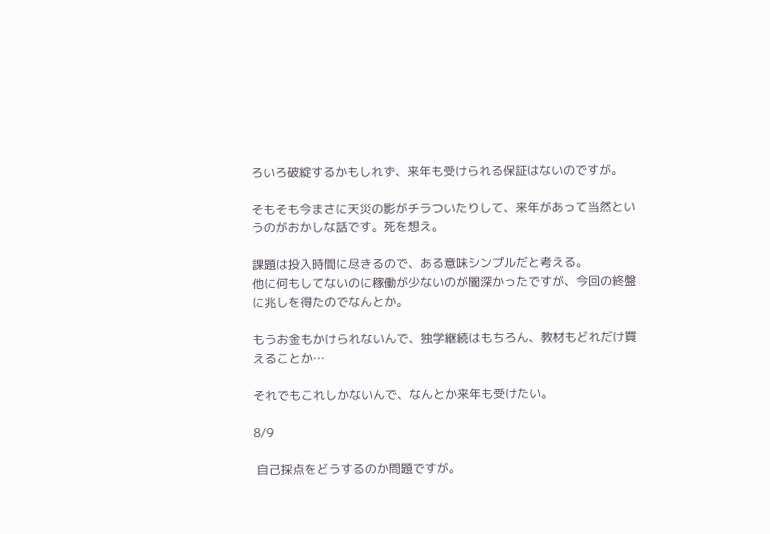ろいろ破綻するかもしれず、来年も受けられる保証はないのですが。

そもそも今まさに天災の影がチラついたりして、来年があって当然というのがおかしな話です。死を想え。

課題は投入時間に尽きるので、ある意味シンプルだと考える。
他に何もしてないのに稼働が少ないのが闇深かったですが、今回の終盤に兆しを得たのでなんとか。

もうお金もかけられないんで、独学継続はもちろん、教材もどれだけ買えることか…

それでもこれしかないんで、なんとか来年も受けたい。

8/9

 自己採点をどうするのか問題ですが。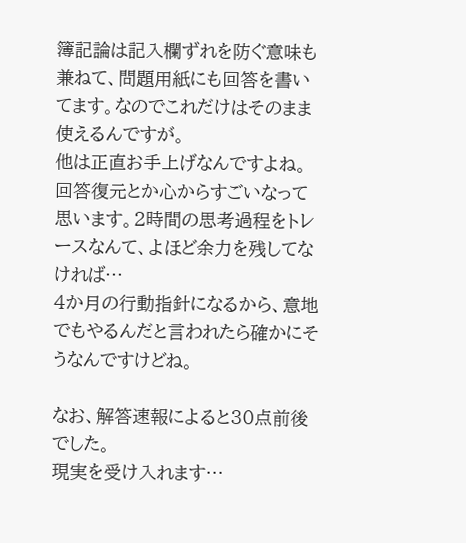簿記論は記入欄ずれを防ぐ意味も兼ねて、問題用紙にも回答を書いてます。なのでこれだけはそのまま使えるんですが。
他は正直お手上げなんですよね。回答復元とか心からすごいなって思います。2時間の思考過程をトレースなんて、よほど余力を残してなければ…
4か月の行動指針になるから、意地でもやるんだと言われたら確かにそうなんですけどね。

なお、解答速報によると30点前後でした。
現実を受け入れます…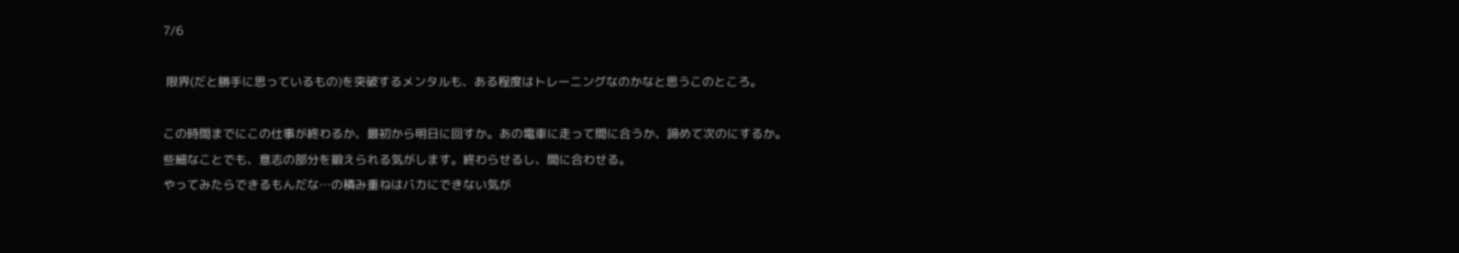7/6

 限界(だと勝手に思っているもの)を突破するメンタルも、ある程度はトレーニングなのかなと思うこのところ。

この時間までにこの仕事が終わるか、最初から明日に回すか。あの電車に走って間に合うか、諦めて次のにするか。
些細なことでも、意志の部分を鍛えられる気がします。終わらせるし、間に合わせる。
やってみたらできるもんだな…の積み重ねはバカにできない気が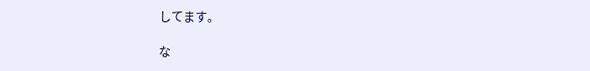してます。

な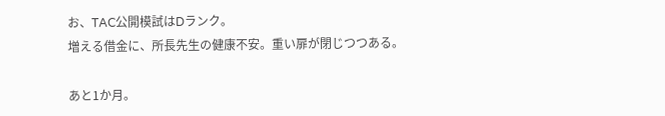お、TAC公開模試はDランク。
増える借金に、所長先生の健康不安。重い扉が閉じつつある。

あと1か月。